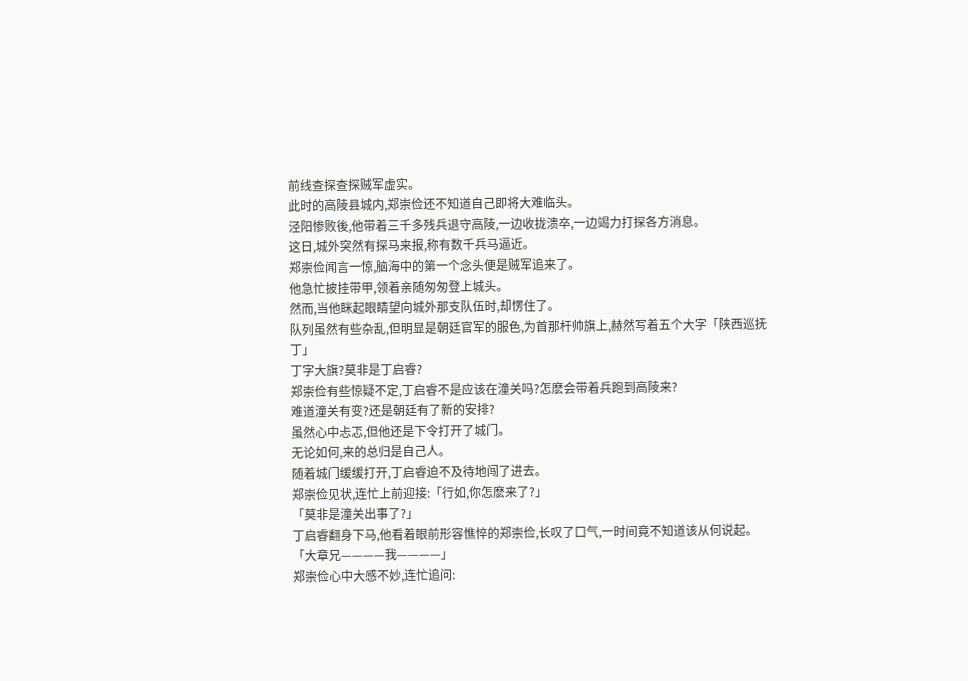前线查探查探贼军虚实。
此时的高陵县城内,郑崇俭还不知道自己即将大难临头。
泾阳惨败後,他带着三千多残兵退守高陵,一边收拢溃卒,一边竭力打探各方消息。
这日,城外突然有探马来报,称有数千兵马逼近。
郑崇俭闻言一惊,脑海中的第一个念头便是贼军追来了。
他急忙披挂带甲,领着亲随匆匆登上城头。
然而,当他眯起眼睛望向城外那支队伍时,却愣住了。
队列虽然有些杂乱,但明显是朝廷官军的服色,为首那杆帅旗上,赫然写着五个大字「陕西巡抚丁」
丁字大旗?莫非是丁启睿?
郑崇俭有些惊疑不定,丁启睿不是应该在潼关吗?怎麽会带着兵跑到高陵来?
难道潼关有变?还是朝廷有了新的安排?
虽然心中忐忑,但他还是下令打开了城门。
无论如何,来的总归是自己人。
随着城门缓缓打开,丁启睿迫不及待地闯了进去。
郑崇俭见状,连忙上前迎接:「行如,你怎麽来了?」
「莫非是潼关出事了?」
丁启睿翻身下马,他看着眼前形容憔悴的郑崇俭,长叹了口气,一时间竟不知道该从何说起。
「大章兄————我————」
郑崇俭心中大感不妙,连忙追问: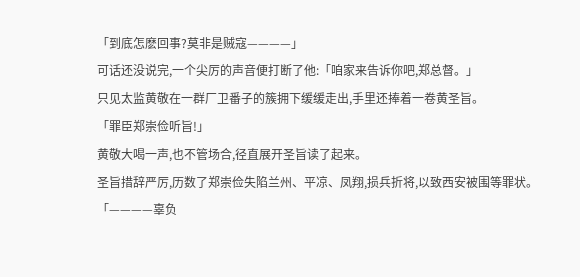「到底怎麽回事?莫非是贼寇————」
可话还没说完,一个尖厉的声音便打断了他:「咱家来告诉你吧,郑总督。」
只见太监黄敬在一群厂卫番子的簇拥下缓缓走出,手里还捧着一卷黄圣旨。
「罪臣郑崇俭听旨!」
黄敬大喝一声,也不管场合,径直展开圣旨读了起来。
圣旨措辞严厉,历数了郑崇俭失陷兰州、平凉、凤翔,损兵折将,以致西安被围等罪状。
「————辜负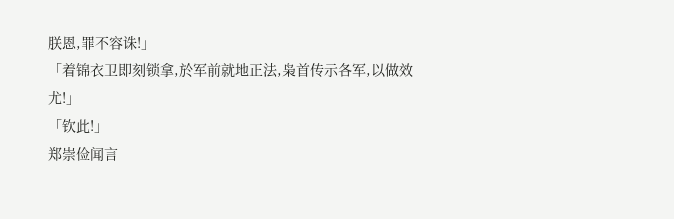朕恩,罪不容诛!」
「着锦衣卫即刻锁拿,於军前就地正法,枭首传示各军,以做效尤!」
「钦此!」
郑崇俭闻言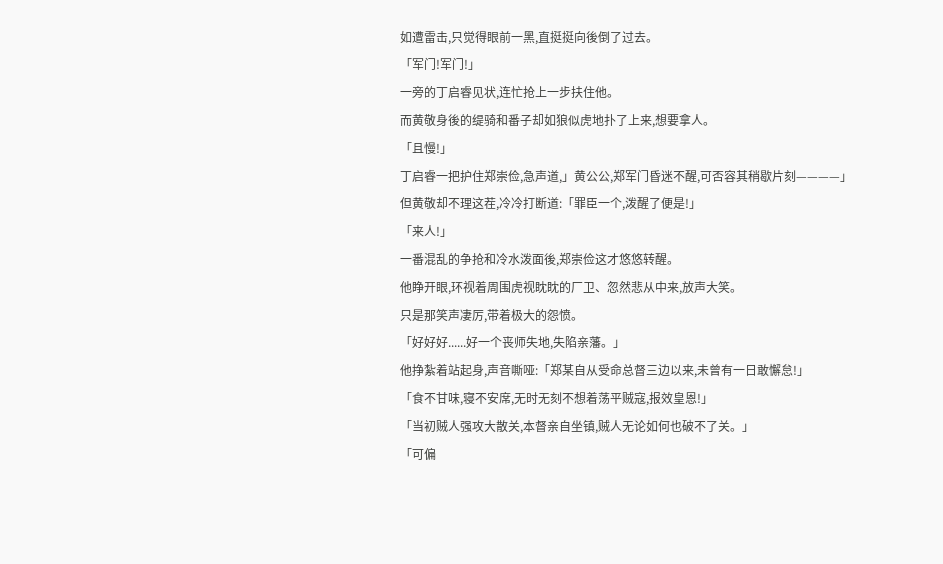如遭雷击,只觉得眼前一黑,直挺挺向後倒了过去。
「军门!军门!」
一旁的丁启睿见状,连忙抢上一步扶住他。
而黄敬身後的缇骑和番子却如狼似虎地扑了上来,想要拿人。
「且慢!」
丁启睿一把护住郑崇俭,急声道,」黄公公,郑军门昏迷不醒,可否容其稍歇片刻————」
但黄敬却不理这茬,冷冷打断道:「罪臣一个,泼醒了便是!」
「来人!」
一番混乱的争抢和冷水泼面後,郑崇俭这才悠悠转醒。
他睁开眼,环视着周围虎视眈眈的厂卫、忽然悲从中来,放声大笑。
只是那笑声凄厉,带着极大的怨愤。
「好好好......好一个丧师失地,失陷亲藩。」
他挣紮着站起身,声音嘶哑:「郑某自从受命总督三边以来,未曾有一日敢懈怠!」
「食不甘味,寝不安席,无时无刻不想着荡平贼寇,报效皇恩!」
「当初贼人强攻大散关,本督亲自坐镇,贼人无论如何也破不了关。」
「可偏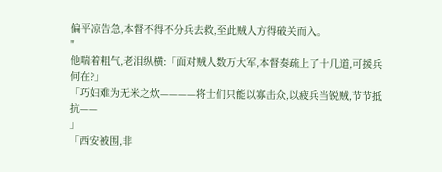偏平凉告急,本督不得不分兵去救,至此贼人方得破关而入。
"
他喘着粗气,老泪纵横:「面对贼人数万大军,本督奏疏上了十几道,可援兵何在?」
「巧妇难为无米之炊————将士们只能以寡击众,以疲兵当锐贼,节节抵抗——
」
「西安被围,非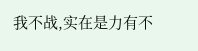我不战,实在是力有不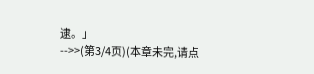逮。」
-->>(第3/4页)(本章未完,请点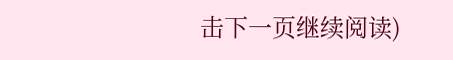击下一页继续阅读)